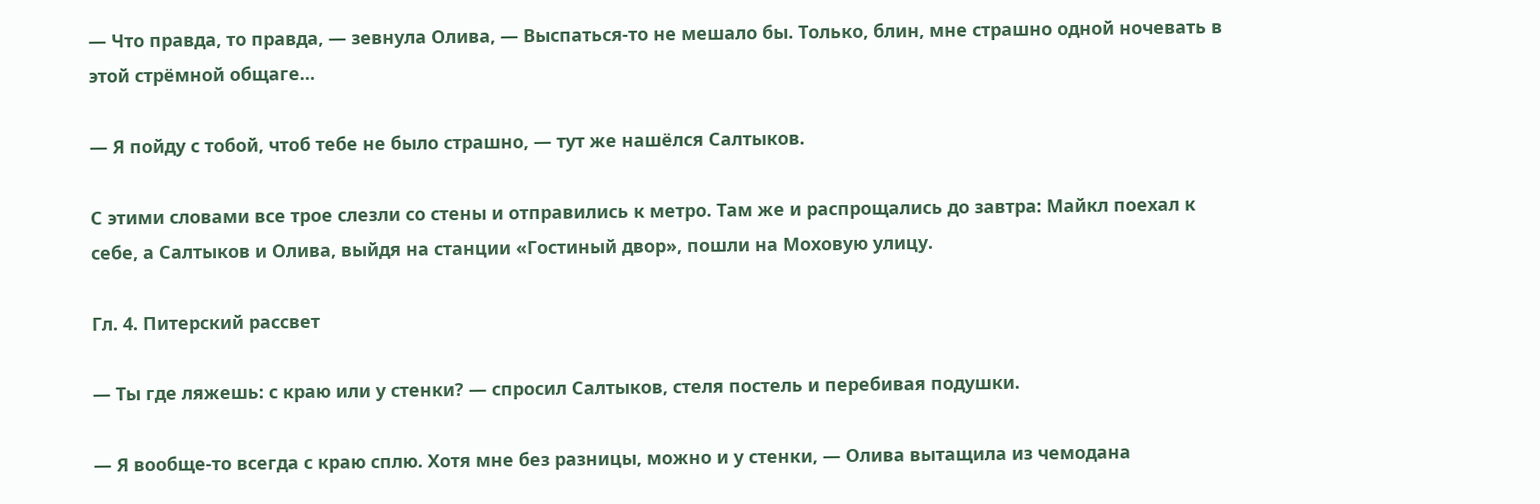— Что правда, то правда, — зевнула Олива, — Выспаться-то не мешало бы. Только, блин, мне страшно одной ночевать в этой стрёмной общаге…

— Я пойду с тобой, чтоб тебе не было страшно, — тут же нашёлся Салтыков.

С этими словами все трое слезли со стены и отправились к метро. Там же и распрощались до завтра: Майкл поехал к себе, а Салтыков и Олива, выйдя на станции «Гостиный двор», пошли на Моховую улицу.

Гл. 4. Питерский рассвет

— Ты где ляжешь: с краю или у стенки? — спросил Салтыков, стеля постель и перебивая подушки.

— Я вообще-то всегда с краю сплю. Хотя мне без разницы, можно и у стенки, — Олива вытащила из чемодана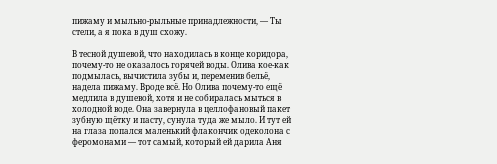пижаму и мыльно-рыльные принадлежности, — Ты стели, а я пока в душ схожу.

В тесной душевой, что находилась в конце коридора, почему-то не оказалось горячей воды. Олива кое-как подмылась, вычистила зубы и, переменив бельё, надела пижаму. Вроде всё. Но Олива почему-то ещё медлила в душевой, хотя и не собиралась мыться в холодной воде. Она завернула в целлофановый пакет зубную щётку и пасту, сунула туда же мыло. И тут ей на глаза попался маленький флакончик одеколона с феромонами — тот самый, который ей дарила Аня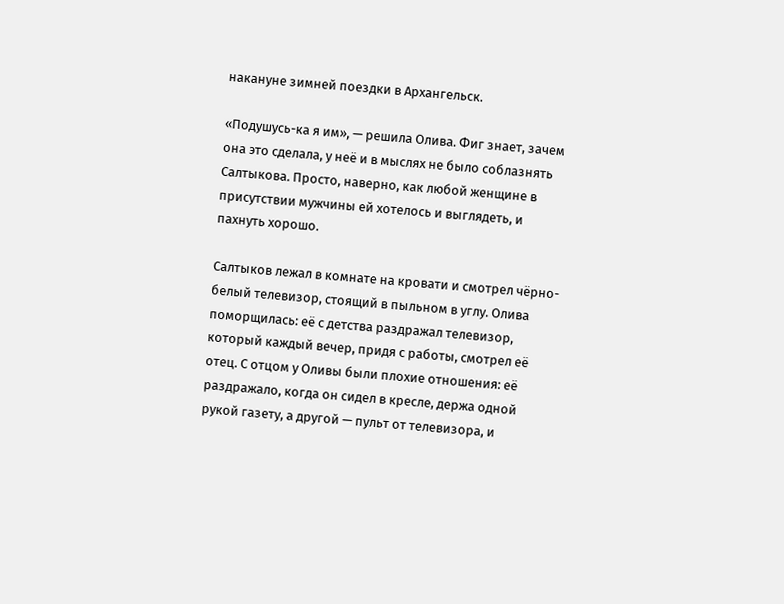накануне зимней поездки в Архангельск.

«Подушусь-ка я им», — решила Олива. Фиг знает, зачем она это сделала, у неё и в мыслях не было соблазнять Салтыкова. Просто, наверно, как любой женщине в присутствии мужчины ей хотелось и выглядеть, и пахнуть хорошо.

Салтыков лежал в комнате на кровати и смотрел чёрно-белый телевизор, стоящий в пыльном в углу. Олива поморщилась: её с детства раздражал телевизор, который каждый вечер, придя с работы, смотрел её отец. С отцом у Оливы были плохие отношения: её раздражало, когда он сидел в кресле, держа одной рукой газету, а другой — пульт от телевизора, и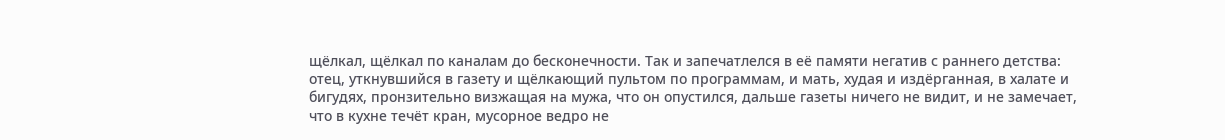щёлкал, щёлкал по каналам до бесконечности. Так и запечатлелся в её памяти негатив с раннего детства: отец, уткнувшийся в газету и щёлкающий пультом по программам, и мать, худая и издёрганная, в халате и бигудях, пронзительно визжащая на мужа, что он опустился, дальше газеты ничего не видит, и не замечает, что в кухне течёт кран, мусорное ведро не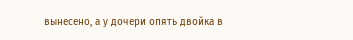вынесено, а у дочери опять двойка в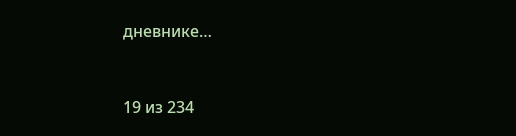дневнике…



19 из 234